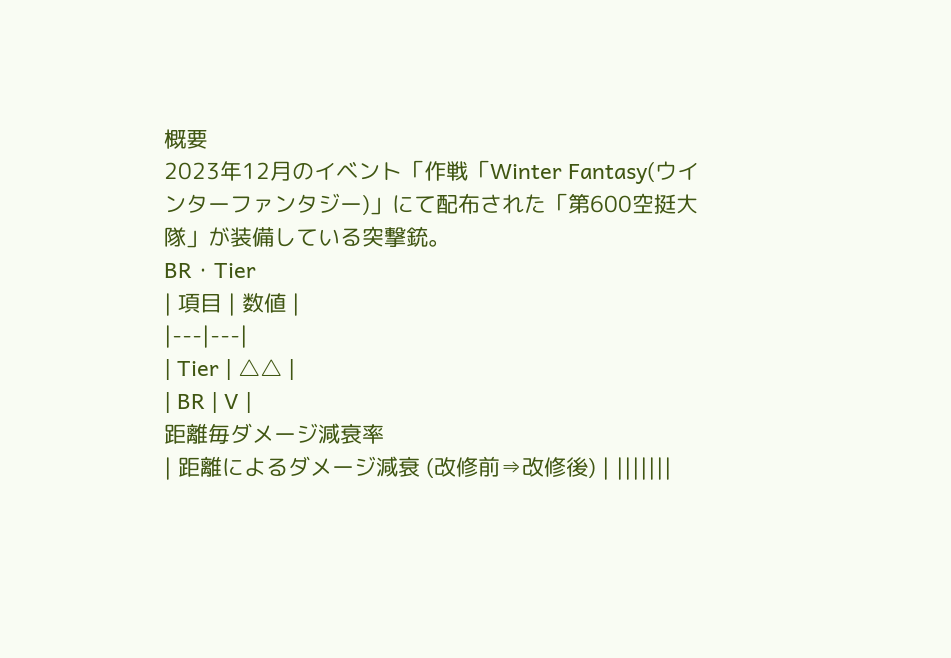概要
2023年12月のイベント「作戦「Winter Fantasy(ウインターファンタジー)」にて配布された「第600空挺大隊」が装備している突撃銃。
BR・Tier
| 項目 | 数値 |
|---|---|
| Tier | △△ |
| BR | V |
距離毎ダメージ減衰率
| 距離によるダメージ減衰 (改修前⇒改修後) | |||||||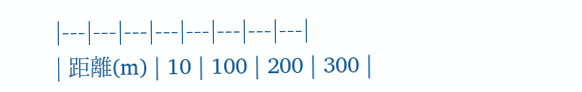|---|---|---|---|---|---|---|---|
| 距離(m) | 10 | 100 | 200 | 300 |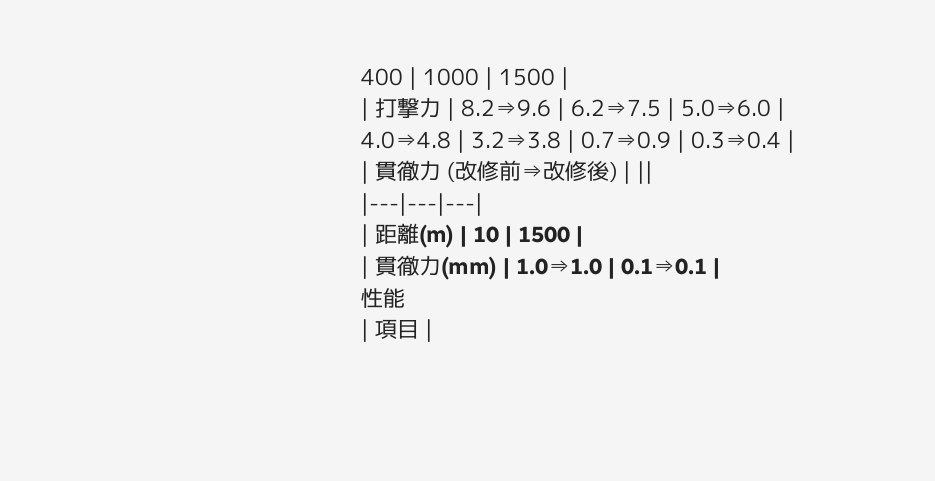400 | 1000 | 1500 |
| 打撃力 | 8.2⇒9.6 | 6.2⇒7.5 | 5.0⇒6.0 | 4.0⇒4.8 | 3.2⇒3.8 | 0.7⇒0.9 | 0.3⇒0.4 |
| 貫徹力 (改修前⇒改修後) | ||
|---|---|---|
| 距離(m) | 10 | 1500 |
| 貫徹力(mm) | 1.0⇒1.0 | 0.1⇒0.1 |
性能
| 項目 |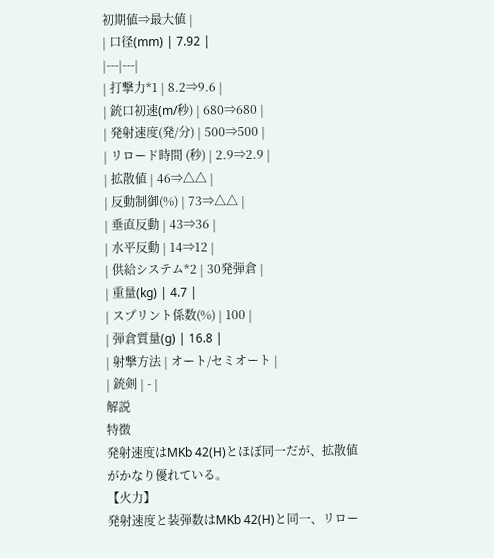初期値⇒最大値 |
| 口径(mm) | 7.92 |
|---|---|
| 打撃力*1 | 8.2⇒9.6 |
| 銃口初速(m/秒) | 680⇒680 |
| 発射速度(発/分) | 500⇒500 |
| リロード時間 (秒) | 2.9⇒2.9 |
| 拡散値 | 46⇒△△ |
| 反動制御(%) | 73⇒△△ |
| 垂直反動 | 43⇒36 |
| 水平反動 | 14⇒12 |
| 供給システム*2 | 30発弾倉 |
| 重量(kg) | 4.7 |
| スプリント係数(%) | 100 |
| 弾倉質量(g) | 16.8 |
| 射撃方法 | オート/セミオート |
| 銃剣 | - |
解説
特徴
発射速度はMKb 42(H)とほぼ同一だが、拡散値がかなり優れている。
【火力】
発射速度と装弾数はMKb 42(H)と同一、リロー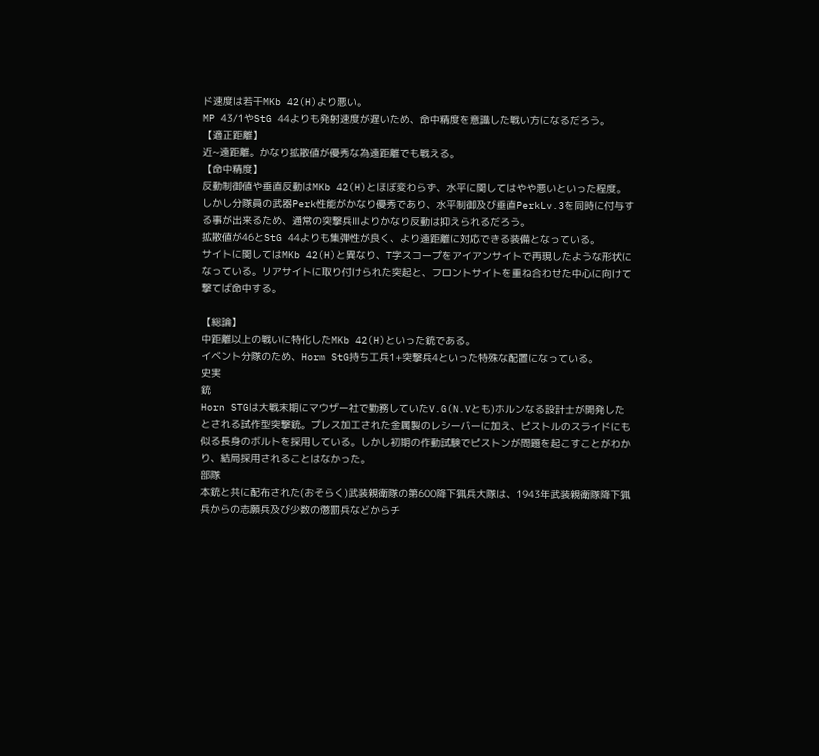ド速度は若干MKb 42(H)より悪い。
MP 43/1やStG 44よりも発射速度が遅いため、命中精度を意識した戦い方になるだろう。
【適正距離】
近~遠距離。かなり拡散値が優秀な為遠距離でも戦える。
【命中精度】
反動制御値や垂直反動はMKb 42(H)とほぼ変わらず、水平に関してはやや悪いといった程度。
しかし分隊員の武器Perk性能がかなり優秀であり、水平制御及び垂直PerkLv.3を同時に付与する事が出来るため、通常の突撃兵Ⅲよりかなり反動は抑えられるだろう。
拡散値が46とStG 44よりも集弾性が良く、より遠距離に対応できる装備となっている。
サイトに関してはMKb 42(H)と異なり、T字スコープをアイアンサイトで再現したような形状になっている。リアサイトに取り付けられた突起と、フロントサイトを重ね合わせた中心に向けて撃てば命中する。

【総論】
中距離以上の戦いに特化したMKb 42(H)といった銃である。
イベント分隊のため、Horm StG持ち工兵1+突撃兵4といった特殊な配置になっている。
史実
銃
Horn STGは大戦末期にマウザー社で勤務していたV.G(N.Vとも)ホルンなる設計士が開発したとされる試作型突撃銃。プレス加工された金属製のレシーバーに加え、ピストルのスライドにも似る長身のボルトを採用している。しかし初期の作動試験でピストンが問題を起こすことがわかり、結局採用されることはなかった。
部隊
本銃と共に配布された(おそらく)武装親衛隊の第600降下猟兵大隊は、1943年武装親衛隊降下猟兵からの志願兵及び少数の懲罰兵などからチ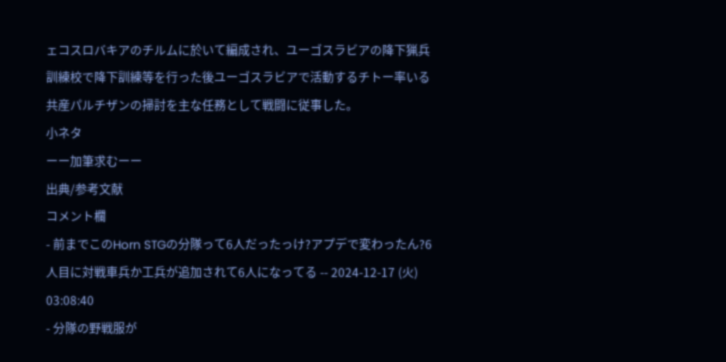ェコスロバキアのチルムに於いて編成され、ユーゴスラビアの降下猟兵訓練校で降下訓練等を行った後ユーゴスラビアで活動するチトー率いる共産パルチザンの掃討を主な任務として戦闘に従事した。
小ネタ
ーー加筆求むーー
出典/参考文献
コメント欄
- 前までこのHorn STGの分隊って6人だったっけ?アプデで変わったん?6人目に対戦車兵か工兵が追加されて6人になってる -- 2024-12-17 (火) 03:08:40
- 分隊の野戦服が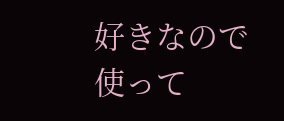好きなので使って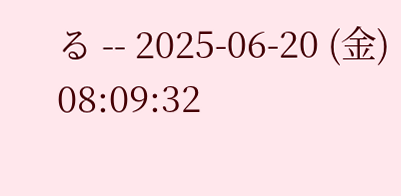る -- 2025-06-20 (金) 08:09:32